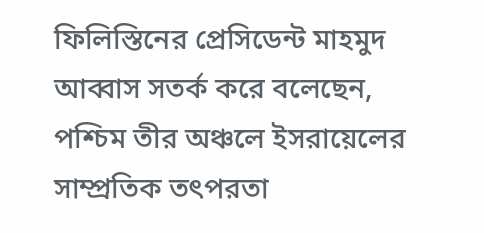ফিলিস্তিনের প্রেসিডেন্ট মাহমুদ আব্বাস সতর্ক করে বলেছেন, পশ্চিম তীর অঞ্চলে ইসরায়েলের সাম্প্রতিক তৎপরতা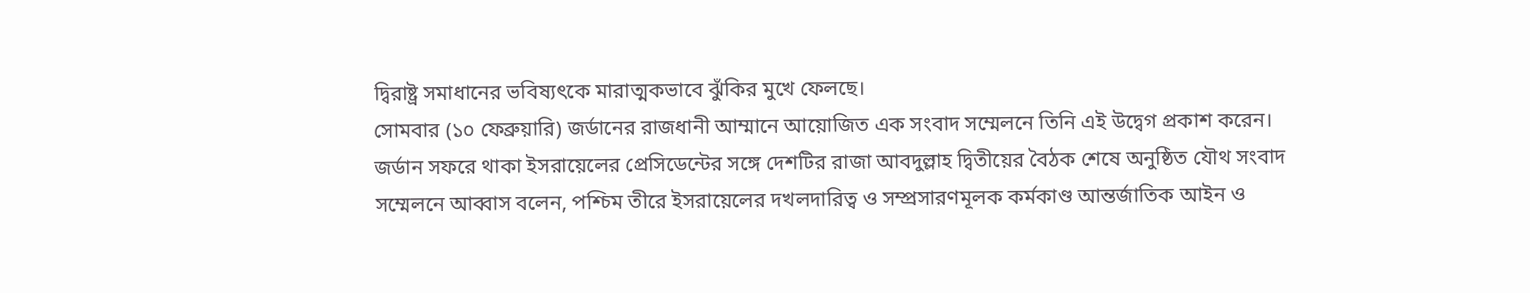দ্বিরাষ্ট্র সমাধানের ভবিষ্যৎকে মারাত্মকভাবে ঝুঁকির মুখে ফেলছে।
সোমবার (১০ ফেব্রুয়ারি) জর্ডানের রাজধানী আম্মানে আয়োজিত এক সংবাদ সম্মেলনে তিনি এই উদ্বেগ প্রকাশ করেন।
জর্ডান সফরে থাকা ইসরায়েলের প্রেসিডেন্টের সঙ্গে দেশটির রাজা আবদুল্লাহ দ্বিতীয়ের বৈঠক শেষে অনুষ্ঠিত যৌথ সংবাদ সম্মেলনে আব্বাস বলেন, পশ্চিম তীরে ইসরায়েলের দখলদারিত্ব ও সম্প্রসারণমূলক কর্মকাণ্ড আন্তর্জাতিক আইন ও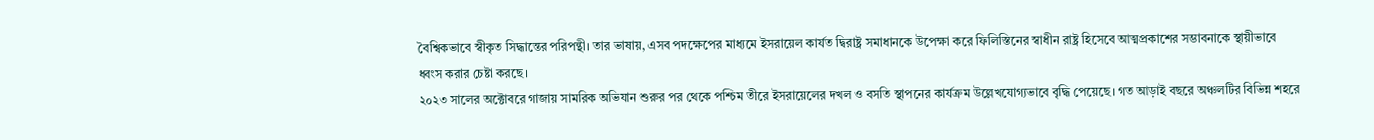বৈশ্বিকভাবে স্বীকৃত সিদ্ধান্তের পরিপন্থী। তার ভাষায়, এসব পদক্ষেপের মাধ্যমে ইসরায়েল কার্যত দ্বিরাষ্ট্র সমাধানকে উপেক্ষা করে ফিলিস্তিনের স্বাধীন রাষ্ট্র হিসেবে আত্মপ্রকাশের সম্ভাবনাকে স্থায়ীভাবে ধ্বংস করার চেষ্টা করছে।
২০২৩ সালের অক্টোবরে গাজায় সামরিক অভিযান শুরুর পর থেকে পশ্চিম তীরে ইসরায়েলের দখল ও বসতি স্থাপনের কার্যক্রম উল্লেখযোগ্যভাবে বৃদ্ধি পেয়েছে। গত আড়াই বছরে অঞ্চলটির বিভিন্ন শহরে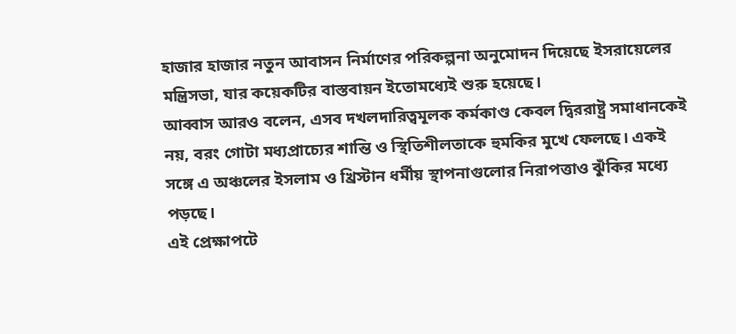হাজার হাজার নতুন আবাসন নির্মাণের পরিকল্পনা অনুমোদন দিয়েছে ইসরায়েলের মন্ত্রিসভা, যার কয়েকটির বাস্তবায়ন ইতোমধ্যেই শুরু হয়েছে।
আব্বাস আরও বলেন, এসব দখলদারিত্বমূলক কর্মকাণ্ড কেবল দ্বিররাষ্ট্র সমাধানকেই নয়, বরং গোটা মধ্যপ্রাচ্যের শান্তি ও স্থিতিশীলতাকে হুমকির মুখে ফেলছে। একই সঙ্গে এ অঞ্চলের ইসলাম ও খ্রিস্টান ধর্মীয় স্থাপনাগুলোর নিরাপত্তাও ঝুঁকির মধ্যে পড়ছে।
এই প্রেক্ষাপটে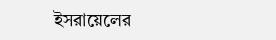ইসরায়েলের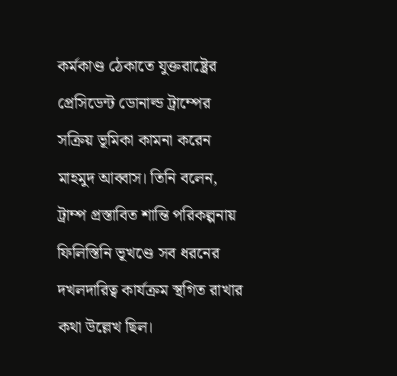কর্মকাণ্ড ঠেকাতে যুক্তরাষ্ট্রের প্রেসিডেন্ট ডোনাল্ড ট্রাম্পের সক্রিয় ভূমিকা কামনা করেন মাহমুদ আব্বাস। তিনি বলেন, ট্রাম্প প্রস্তাবিত শান্তি পরিকল্পনায় ফিলিস্তিনি ভূখণ্ডে সব ধরনের দখলদারিত্ব কার্যক্রম স্থগিত রাখার কথা উল্লেখ ছিল।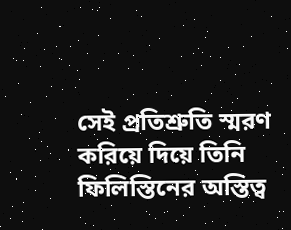সেই প্রতিশ্রুতি স্মরণ করিয়ে দিয়ে তিনি ফিলিস্তিনের অস্তিত্ব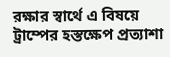রক্ষার স্বার্থে এ বিষয়ে ট্রাম্পের হস্তক্ষেপ প্রত্যাশা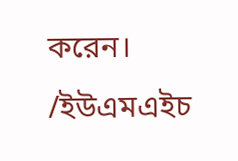করেন।
/ইউএমএইচ